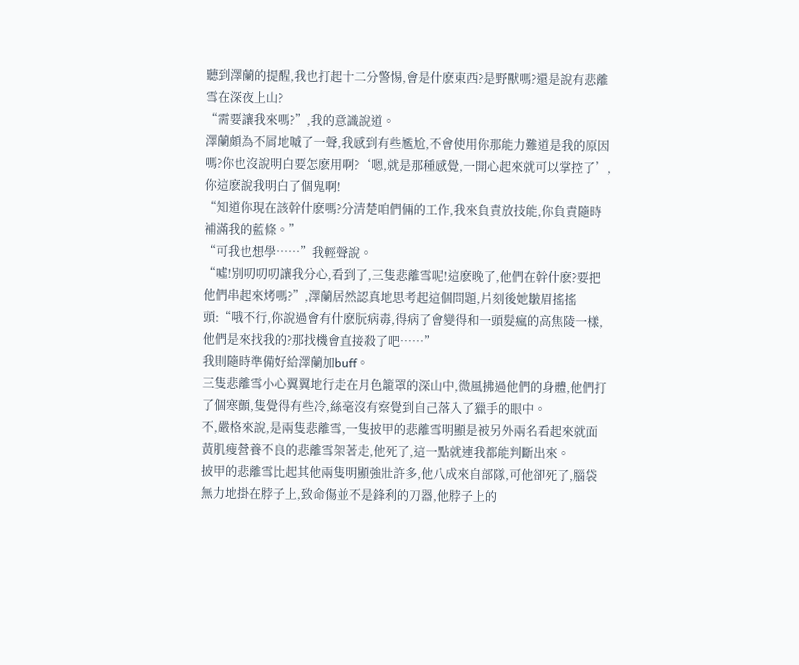聽到澤蘭的提醒,我也打起十二分警惕,會是什麽東西?是野獸嗎?還是說有悲離雪在深夜上山?
“需要讓我來嗎?”,我的意識說道。
澤蘭頗為不屑地嘁了一聲,我感到有些尷尬,不會使用你那能力難道是我的原因嗎?你也沒說明白要怎麽用啊?‘嗯,就是那種感覺,一開心起來就可以掌控了’,你這麽說我明白了個鬼啊!
“知道你現在該幹什麽嗎?分清楚咱們倆的工作,我來負責放技能,你負責隨時補滿我的藍條。”
“可我也想學……”我輕聲說。
“噓!別叨叨叨讓我分心,看到了,三隻悲離雪呢!這麽晚了,他們在幹什麽?要把他們串起來烤嗎?”,澤蘭居然認真地思考起這個問題,片刻後她皺眉搖搖頭:“哦不行,你說過會有什麽朊病毒,得病了會變得和一頭髮瘋的高焦陵一樣,他們是來找我的?那找機會直接殺了吧……”
我則隨時準備好給澤蘭加buff。
三隻悲離雪小心翼翼地行走在月色籠罩的深山中,微風拂過他們的身體,他們打了個寒顫,隻覺得有些冷,絲毫沒有察覺到自己落入了獵手的眼中。
不,嚴格來說,是兩隻悲離雪,一隻披甲的悲離雪明顯是被另外兩名看起來就面黃肌瘦營養不良的悲離雪架著走,他死了,這一點就連我都能判斷出來。
披甲的悲離雪比起其他兩隻明顯強壯許多,他八成來自部隊,可他卻死了,腦袋無力地掛在脖子上,致命傷並不是鋒利的刀器,他脖子上的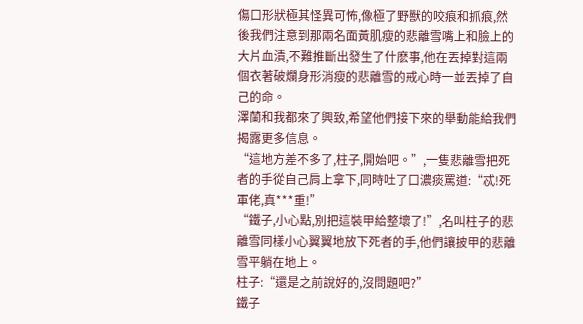傷口形狀極其怪異可怖,像極了野獸的咬痕和抓痕,然後我們注意到那兩名面黃肌瘦的悲離雪嘴上和臉上的大片血漬,不難推斷出發生了什麽事,他在丟掉對這兩個衣著破爛身形消瘦的悲離雪的戒心時一並丟掉了自己的命。
澤蘭和我都來了興致,希望他們接下來的舉動能給我們揭露更多信息。
“這地方差不多了,柱子,開始吧。”,一隻悲離雪把死者的手從自己肩上拿下,同時吐了口濃痰罵道:“忒!死軍佬,真***重!”
“鐵子,小心點,別把這裝甲給整壞了!”,名叫柱子的悲離雪同樣小心翼翼地放下死者的手,他們讓披甲的悲離雪平躺在地上。
柱子:“還是之前說好的,沒問題吧?”
鐵子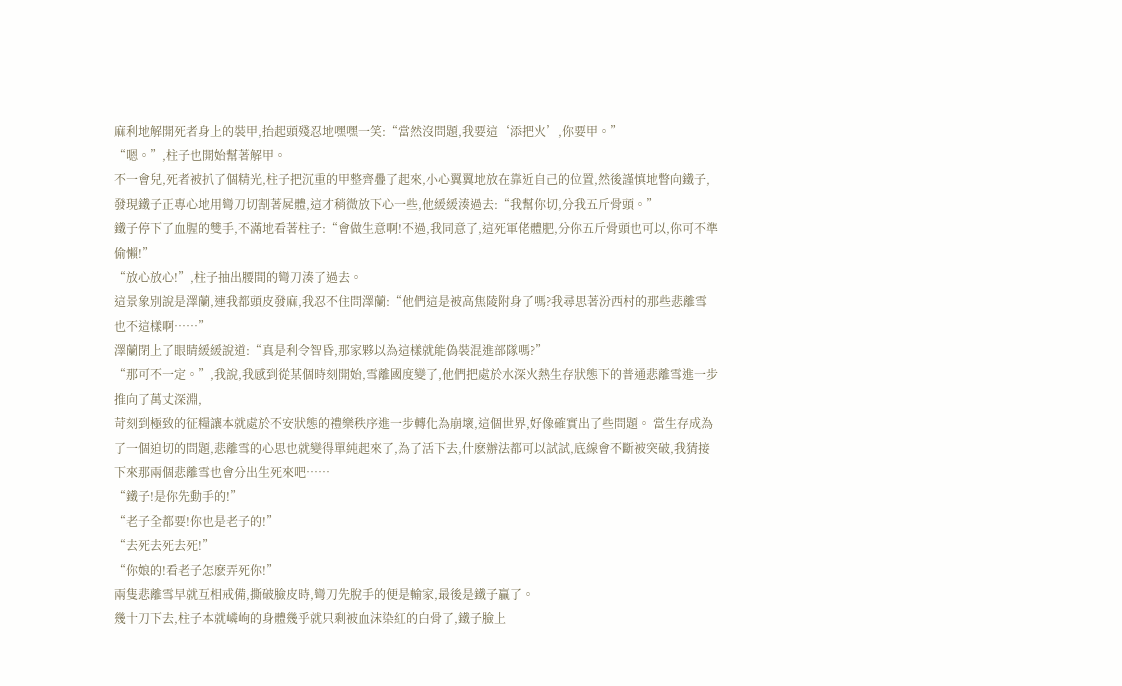麻利地解開死者身上的裝甲,抬起頭殘忍地嘿嘿一笑:“當然沒問題,我要這‘添把火’,你要甲。”
“嗯。”,柱子也開始幫著解甲。
不一會兒,死者被扒了個精光,柱子把沉重的甲整齊疊了起來,小心翼翼地放在靠近自己的位置,然後謹慎地瞥向鐵子,發現鐵子正專心地用彎刀切割著屍體,這才稍微放下心一些,他緩緩湊過去:“我幫你切,分我五斤骨頭。”
鐵子停下了血腥的雙手,不滿地看著柱子:“會做生意啊!不過,我同意了,這死軍佬體肥,分你五斤骨頭也可以,你可不準偷懶!”
“放心放心!”,柱子抽出腰間的彎刀湊了過去。
這景象別說是澤蘭,連我都頭皮發麻,我忍不住問澤蘭:“他們這是被高焦陵附身了嗎?我尋思著汾西村的那些悲離雪也不這樣啊……”
澤蘭閉上了眼睛緩緩說道:“真是利令智昏,那家夥以為這樣就能偽裝混進部隊嗎?”
“那可不一定。”,我說,我感到從某個時刻開始,雪離國度變了,他們把處於水深火熱生存狀態下的普通悲離雪進一步推向了萬丈深淵,
苛刻到極致的征糧讓本就處於不安狀態的禮樂秩序進一步轉化為崩壞,這個世界,好像確實出了些問題。 當生存成為了一個迫切的問題,悲離雪的心思也就變得單純起來了,為了活下去,什麽辦法都可以試試,底線會不斷被突破,我猜接下來那兩個悲離雪也會分出生死來吧……
“鐵子!是你先動手的!”
“老子全都要!你也是老子的!”
“去死去死去死!”
“你娘的!看老子怎麽弄死你!”
兩隻悲離雪早就互相戒備,撕破臉皮時,彎刀先脫手的便是輸家,最後是鐵子贏了。
幾十刀下去,柱子本就嶙峋的身體幾乎就只剩被血沫染紅的白骨了,鐵子臉上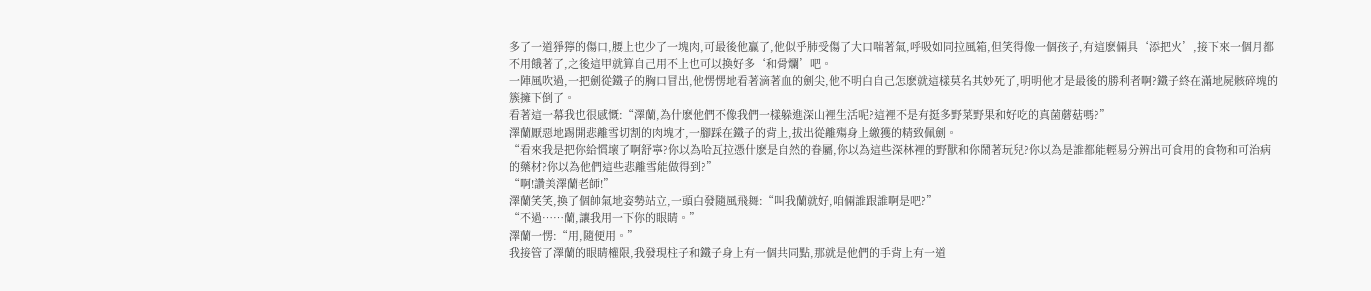多了一道猙獰的傷口,腰上也少了一塊肉,可最後他贏了,他似乎肺受傷了大口喘著氣,呼吸如同拉風箱,但笑得像一個孩子,有這麽倆具‘添把火’,接下來一個月都不用餓著了,之後這甲就算自己用不上也可以換好多‘和骨爛’吧。
一陣風吹過,一把劍從鐵子的胸口冒出,他愣愣地看著滴著血的劍尖,他不明白自己怎麽就這樣莫名其妙死了,明明他才是最後的勝利者啊?鐵子終在滿地屍骸碎塊的簇擁下倒了。
看著這一幕我也很感慨:“澤蘭,為什麽他們不像我們一樣躲進深山裡生活呢?這裡不是有挺多野菜野果和好吃的真菌蘑菇嗎?”
澤蘭厭惡地踢開悲離雪切割的肉塊才,一腳踩在鐵子的背上,拔出從離殤身上繳獲的精致佩劍。
“看來我是把你給慣壞了啊舒寧?你以為哈瓦拉憑什麽是自然的眷屬,你以為這些深林裡的野獸和你鬧著玩兒?你以為是誰都能輕易分辨出可食用的食物和可治病的藥材?你以為他們這些悲離雪能做得到?”
“啊!讚美澤蘭老師!”
澤蘭笑笑,換了個帥氣地姿勢站立,一頭白發隨風飛舞:“叫我蘭就好,咱倆誰跟誰啊是吧?”
“不過……蘭,讓我用一下你的眼睛。”
澤蘭一愣:“用,隨便用。”
我接管了澤蘭的眼睛權限,我發現柱子和鐵子身上有一個共同點,那就是他們的手背上有一道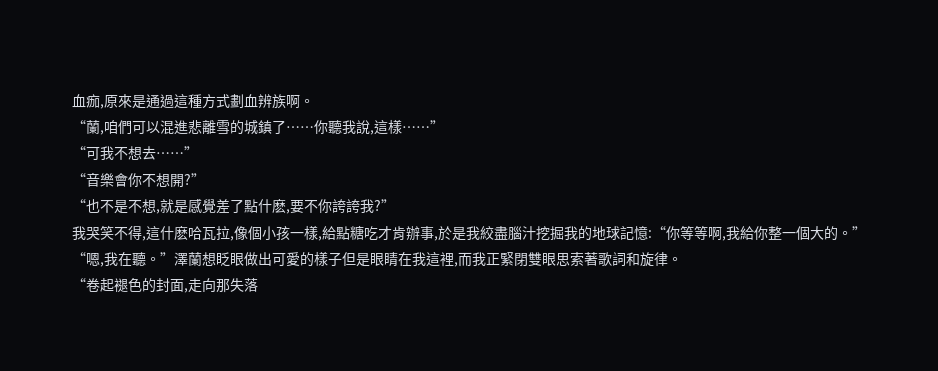血痂,原來是通過這種方式劃血辨族啊。
“蘭,咱們可以混進悲離雪的城鎮了……你聽我說,這樣……”
“可我不想去……”
“音樂會你不想開?”
“也不是不想,就是感覺差了點什麽,要不你誇誇我?”
我哭笑不得,這什麽哈瓦拉,像個小孩一樣,給點糖吃才肯辦事,於是我絞盡腦汁挖掘我的地球記憶:“你等等啊,我給你整一個大的。”
“嗯,我在聽。”澤蘭想眨眼做出可愛的樣子但是眼睛在我這裡,而我正緊閉雙眼思索著歌詞和旋律。
“卷起褪色的封面,走向那失落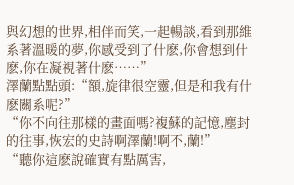與幻想的世界,相伴而笑,一起暢談,看到那維系著溫暖的夢,你感受到了什麽,你會想到什麽,你在凝視著什麽……”
澤蘭點點頭:“額,旋律很空靈,但是和我有什麽關系呢?”
“你不向往那樣的畫面嗎?複蘇的記憶,塵封的往事,恢宏的史詩啊澤蘭!啊不,蘭!”
“聽你這麽說確實有點厲害,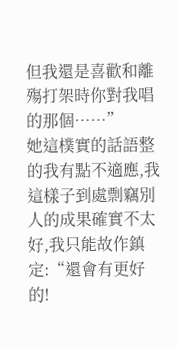但我還是喜歡和離殤打架時你對我唱的那個……”
她這樸實的話語整的我有點不適應,我這樣子到處剽竊別人的成果確實不太好,我只能故作鎮定:“還會有更好的!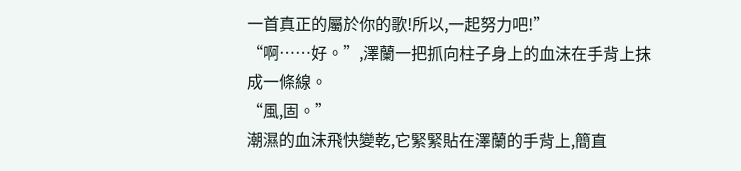一首真正的屬於你的歌!所以,一起努力吧!”
“啊……好。”,澤蘭一把抓向柱子身上的血沫在手背上抹成一條線。
“風,固。”
潮濕的血沫飛快變乾,它緊緊貼在澤蘭的手背上,簡直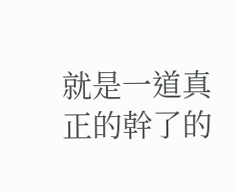就是一道真正的幹了的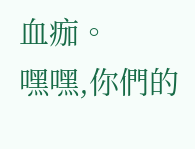血痂。
嘿嘿,你們的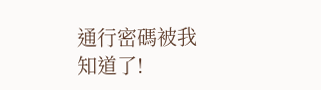通行密碼被我知道了!